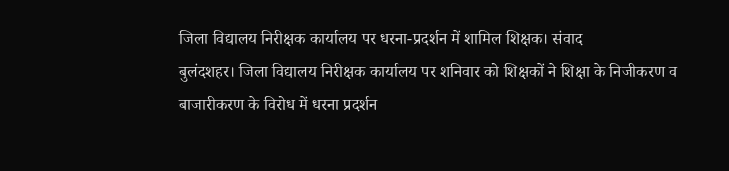जिला विद्यालय निरीक्षक कार्यालय पर धरना-प्रदर्शन में शामिल शिक्षक। संवाद
बुलंदशहर। जिला विद्यालय निरीक्षक कार्यालय पर शनिवार को शिक्षकों ने शिक्षा के निजीकरण व बाजारीकरण के विरोध में धरना प्रदर्शन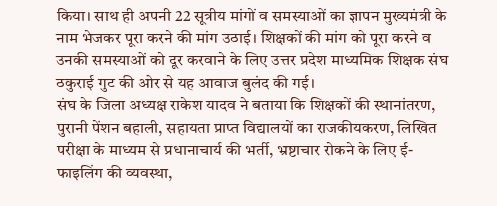किया। साथ ही अपनी 22 सूत्रीय मांगों व समस्याओं का ज्ञापन मुख्यमंत्री के नाम भेजकर पूरा करने की मांग उठाई। शिक्षकों की मांग को पूरा करने व उनकी समस्याओं को दूर करवाने के लिए उत्तर प्रदेश माध्यमिक शिक्षक संघ ठकुराई गुट की ओर से यह आवाज बुलंद की गई।
संघ के जिला अध्यक्ष राकेश यादव ने बताया कि शिक्षकों की स्थानांतरण, पुरानी पेंशन बहाली, सहायता प्राप्त विद्यालयों का राजकीयकरण, लिखित परीक्षा के माध्यम से प्रधानाचार्य की भर्ती, भ्रष्टाचार रोकने के लिए ई-फाइलिंग की व्यवस्था,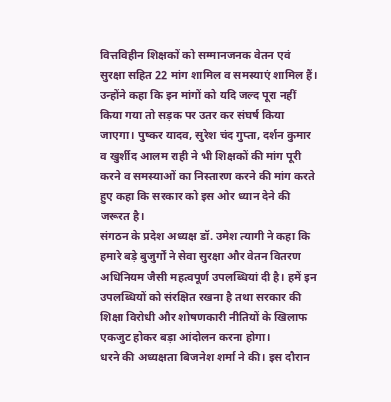वित्तविहीन शिक्षकों को सम्मानजनक वेतन एवं सुरक्षा सहित 22 मांग शामिल व समस्याएं शामिल हैं।
उन्होंने कहा कि इन मांगों को यदि जल्द पूरा नहीं किया गया तो सड़क पर उतर कर संघर्ष किया जाएगा। पुष्कर यादव, सुरेश चंद गुप्ता, दर्शन कुमार व खुर्शीद आलम राही ने भी शिक्षकों की मांग पूरी करने व समस्याओं का निस्तारण करने की मांग करते हुए कहा कि सरकार को इस ओर ध्यान देने की जरूरत है।
संगठन के प्रदेश अध्यक्ष डॉ. उमेश त्यागी ने कहा कि हमारे बड़े बुजुर्गों ने सेवा सुरक्षा और वेतन वितरण अधिनियम जैसी महत्वपूर्ण उपलब्धियां दी है। हमें इन उपलब्धियों को संरक्षित रखना है तथा सरकार की शिक्षा विरोधी और शोषणकारी नीतियों के खिलाफ एकजुट होकर बड़ा आंदोलन करना होगा।
धरने की अध्यक्षता बिजनेश शर्मा ने की। इस दौरान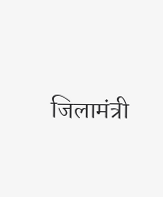जिलामंत्री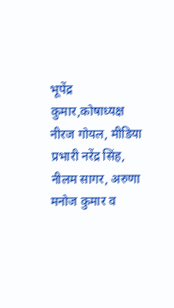भूपेंद्र कुमार,कोषाध्यक्ष नीरज गोयल, मीडिया प्रभारी नरेंद्र सिंह, नीलम सागर, अरुणा मनोज कुमार व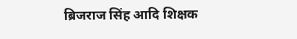ब्रिजराज सिंह आदि शिक्षक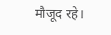मौजूद रहे।